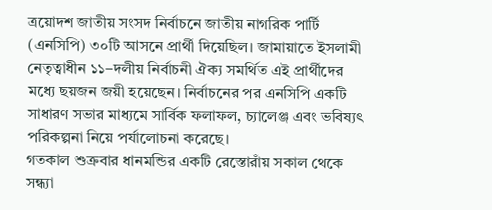ত্রয়োদশ জাতীয় সংসদ নির্বাচনে জাতীয় নাগরিক পার্টি (এনসিপি) ৩০টি আসনে প্রার্থী দিয়েছিল। জামায়াতে ইসলামী নেতৃত্বাধীন ১১–দলীয় নির্বাচনী ঐক্য সমর্থিত এই প্রার্থীদের মধ্যে ছয়জন জয়ী হয়েছেন। নির্বাচনের পর এনসিপি একটি সাধারণ সভার মাধ্যমে সার্বিক ফলাফল, চ্যালেঞ্জ এবং ভবিষ্যৎ পরিকল্পনা নিয়ে পর্যালোচনা করেছে।
গতকাল শুক্রবার ধানমন্ডির একটি রেস্তোরাঁয় সকাল থেকে সন্ধ্যা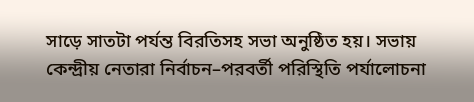সাড়ে সাতটা পর্যন্ত বিরতিসহ সভা অনুষ্ঠিত হয়। সভায় কেন্দ্রীয় নেতারা নির্বাচন–পরবর্তী পরিস্থিতি পর্যালোচনা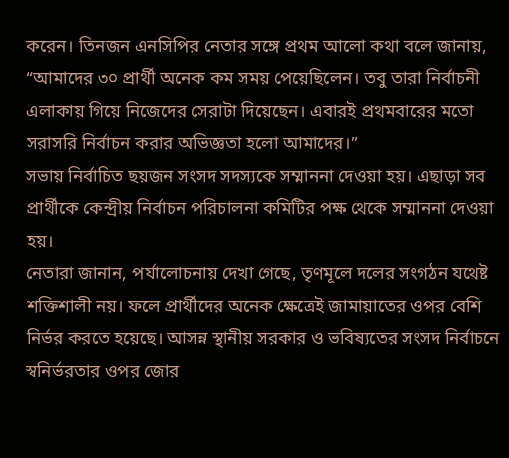করেন। তিনজন এনসিপির নেতার সঙ্গে প্রথম আলো কথা বলে জানায়, “আমাদের ৩০ প্রার্থী অনেক কম সময় পেয়েছিলেন। তবু তারা নির্বাচনী এলাকায় গিয়ে নিজেদের সেরাটা দিয়েছেন। এবারই প্রথমবারের মতো সরাসরি নির্বাচন করার অভিজ্ঞতা হলো আমাদের।”
সভায় নির্বাচিত ছয়জন সংসদ সদস্যকে সম্মাননা দেওয়া হয়। এছাড়া সব প্রার্থীকে কেন্দ্রীয় নির্বাচন পরিচালনা কমিটির পক্ষ থেকে সম্মাননা দেওয়া হয়।
নেতারা জানান, পর্যালোচনায় দেখা গেছে, তৃণমূলে দলের সংগঠন যথেষ্ট শক্তিশালী নয়। ফলে প্রার্থীদের অনেক ক্ষেত্রেই জামায়াতের ওপর বেশি নির্ভর করতে হয়েছে। আসন্ন স্থানীয় সরকার ও ভবিষ্যতের সংসদ নির্বাচনে স্বনির্ভরতার ওপর জোর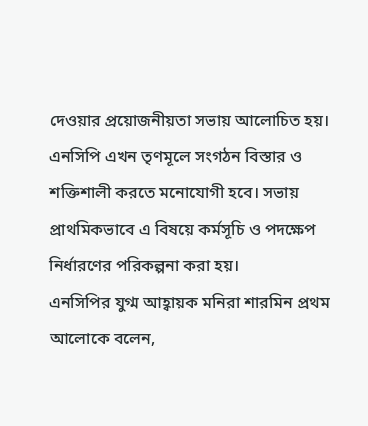দেওয়ার প্রয়োজনীয়তা সভায় আলোচিত হয়।
এনসিপি এখন তৃণমূলে সংগঠন বিস্তার ও শক্তিশালী করতে মনোযোগী হবে। সভায় প্রাথমিকভাবে এ বিষয়ে কর্মসূচি ও পদক্ষেপ নির্ধারণের পরিকল্পনা করা হয়।
এনসিপির যুগ্ম আহ্বায়ক মনিরা শারমিন প্রথম আলোকে বলেন,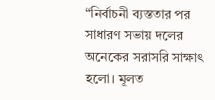“নির্বাচনী ব্যস্ততার পর সাধারণ সভায় দলের অনেকের সরাসরি সাক্ষাৎ হলো। মূলত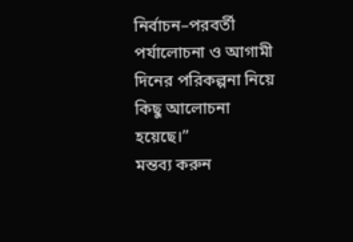নির্বাচন–পরবর্তী পর্যালোচনা ও আগামী দিনের পরিকল্পনা নিয়ে কিছু আলোচনা হয়েছে।”
মন্তব্য করুন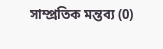সাম্প্রতিক মন্তব্য (0)